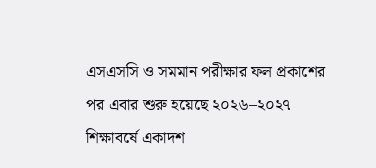এসএসসি ও সমমান পরীক্ষার ফল প্রকাশের পর এবার শুরু হয়েছে ২০২৬–২০২৭ শিক্ষাবর্ষে একাদশ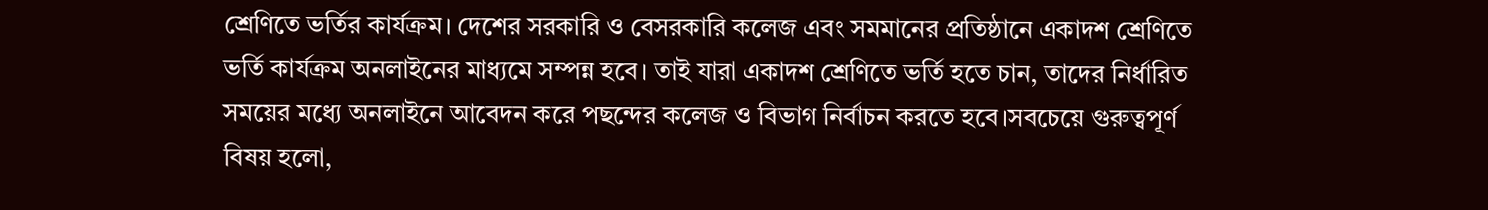শ্রেণিতে ভর্তির কার্যক্রম। দেশের সরকারি ও বেসরকারি কলেজ এবং সমমানের প্রতিষ্ঠানে একাদশ শ্রেণিতে ভর্তি কার্যক্রম অনলাইনের মাধ্যমে সম্পন্ন হবে। তাই যারা একাদশ শ্রেণিতে ভর্তি হতে চান, তাদের নির্ধারিত সময়ের মধ্যে অনলাইনে আবেদন করে পছন্দের কলেজ ও বিভাগ নির্বাচন করতে হবে।সবচেয়ে গুরুত্বপূর্ণ বিষয় হলো,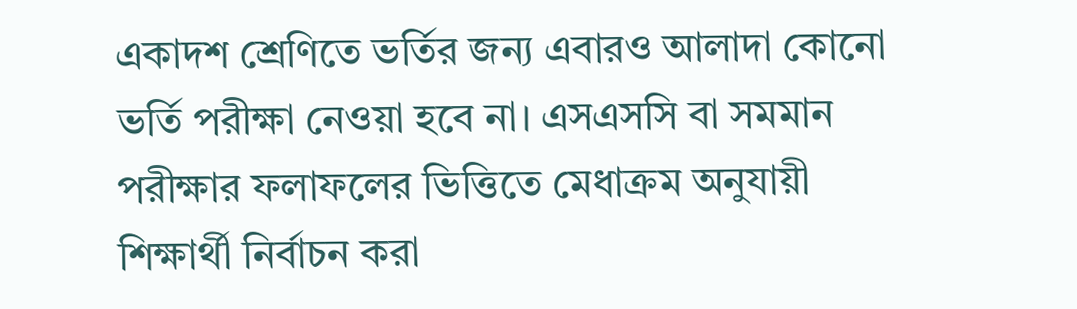একাদশ শ্রেণিতে ভর্তির জন্য এবারও আলাদা কোনো ভর্তি পরীক্ষা নেওয়া হবে না। এসএসসি বা সমমান পরীক্ষার ফলাফলের ভিত্তিতে মেধাক্রম অনুযায়ী শিক্ষার্থী নির্বাচন করা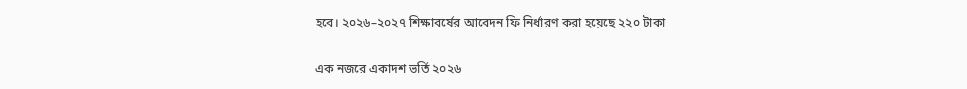হবে। ২০২৬–২০২৭ শিক্ষাবর্ষের আবেদন ফি নির্ধারণ করা হয়েছে ২২০ টাকা

এক নজরে একাদশ ভর্তি ২০২৬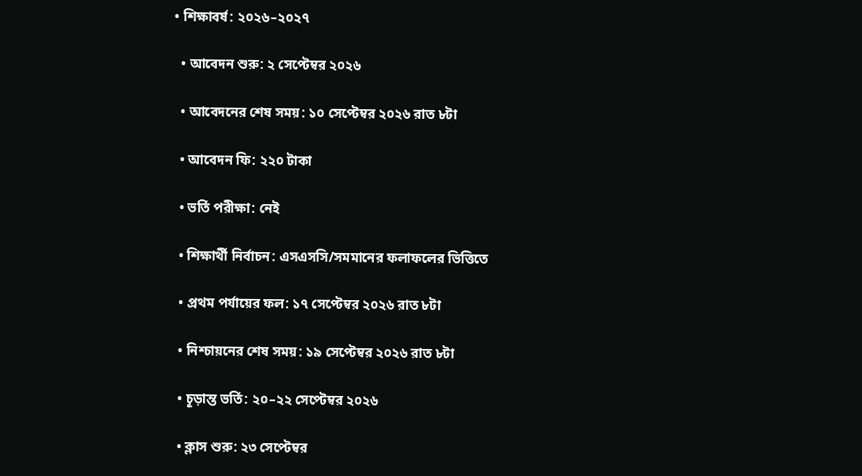• শিক্ষাবর্ষ: ২০২৬–২০২৭

  • আবেদন শুরু: ২ সেপ্টেম্বর ২০২৬

  • আবেদনের শেষ সময়: ১০ সেপ্টেম্বর ২০২৬ রাত ৮টা

  • আবেদন ফি: ২২০ টাকা

  • ভর্তি পরীক্ষা: নেই

  • শিক্ষার্থী নির্বাচন: এসএসসি/সমমানের ফলাফলের ভিত্তিতে

  • প্রথম পর্যায়ের ফল: ১৭ সেপ্টেম্বর ২০২৬ রাত ৮টা

  • নিশ্চায়নের শেষ সময়: ১৯ সেপ্টেম্বর ২০২৬ রাত ৮টা

  • চূড়ান্ত ভর্তি: ২০–২২ সেপ্টেম্বর ২০২৬

  • ক্লাস শুরু: ২৩ সেপ্টেম্বর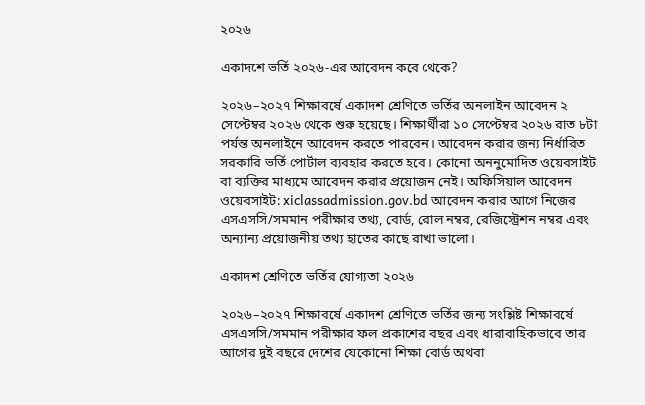২০২৬

একাদশে ভর্তি ২০২৬-এর আবেদন কবে থেকে?

২০২৬–২০২৭ শিক্ষাবর্ষে একাদশ শ্রেণিতে ভর্তির অনলাইন আবেদন ২ সেপ্টেম্বর ২০২৬ থেকে শুরু হয়েছে। শিক্ষার্থীরা ১০ সেপ্টেম্বর ২০২৬ রাত ৮টা পর্যন্ত অনলাইনে আবেদন করতে পারবেন। আবেদন করার জন্য নির্ধারিত সরকারি ভর্তি পোর্টাল ব্যবহার করতে হবে। কোনো অননুমোদিত ওয়েবসাইট বা ব্যক্তির মাধ্যমে আবেদন করার প্রয়োজন নেই। অফিসিয়াল আবেদন ওয়েবসাইট: xiclassadmission.gov.bd আবেদন করার আগে নিজের এসএসসি/সমমান পরীক্ষার তথ্য, বোর্ড, রোল নম্বর, রেজিস্ট্রেশন নম্বর এবং অন্যান্য প্রয়োজনীয় তথ্য হাতের কাছে রাখা ভালো।

একাদশ শ্রেণিতে ভর্তির যোগ্যতা ২০২৬

২০২৬–২০২৭ শিক্ষাবর্ষে একাদশ শ্রেণিতে ভর্তির জন্য সংশ্লিষ্ট শিক্ষাবর্ষে এসএসসি/সমমান পরীক্ষার ফল প্রকাশের বছর এবং ধারাবাহিকভাবে তার আগের দুই বছরে দেশের যেকোনো শিক্ষা বোর্ড অথবা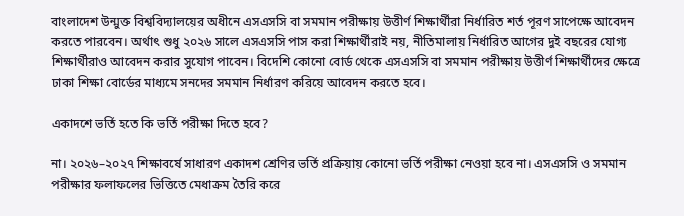বাংলাদেশ উন্মুক্ত বিশ্ববিদ্যালয়ের অধীনে এসএসসি বা সমমান পরীক্ষায় উত্তীর্ণ শিক্ষার্থীরা নির্ধারিত শর্ত পূরণ সাপেক্ষে আবেদন করতে পারবেন। অর্থাৎ শুধু ২০২৬ সালে এসএসসি পাস করা শিক্ষার্থীরাই নয়, নীতিমালায় নির্ধারিত আগের দুই বছরের যোগ্য শিক্ষার্থীরাও আবেদন করার সুযোগ পাবেন। বিদেশি কোনো বোর্ড থেকে এসএসসি বা সমমান পরীক্ষায় উত্তীর্ণ শিক্ষার্থীদের ক্ষেত্রে ঢাকা শিক্ষা বোর্ডের মাধ্যমে সনদের সমমান নির্ধারণ করিয়ে আবেদন করতে হবে।

একাদশে ভর্তি হতে কি ভর্তি পরীক্ষা দিতে হবে?

না। ২০২৬–২০২৭ শিক্ষাবর্ষে সাধারণ একাদশ শ্রেণির ভর্তি প্রক্রিয়ায় কোনো ভর্তি পরীক্ষা নেওয়া হবে না। এসএসসি ও সমমান পরীক্ষার ফলাফলের ভিত্তিতে মেধাক্রম তৈরি করে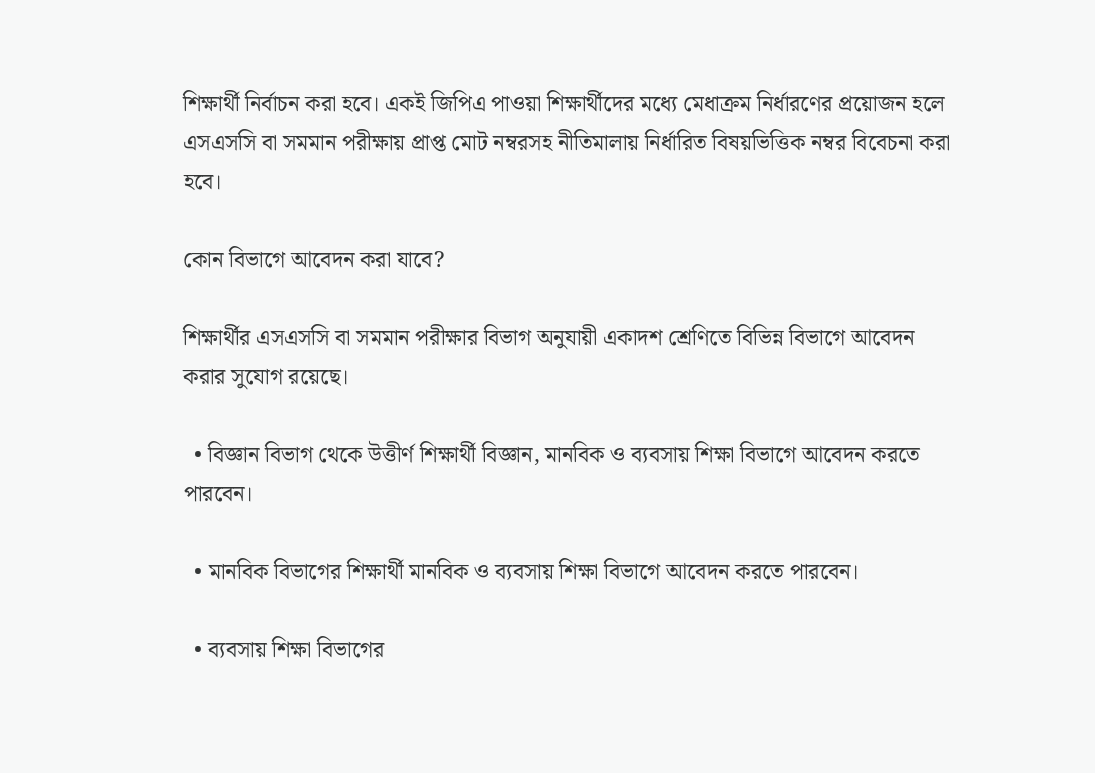শিক্ষার্থী নির্বাচন করা হবে। একই জিপিএ পাওয়া শিক্ষার্থীদের মধ্যে মেধাক্রম নির্ধারণের প্রয়োজন হলে এসএসসি বা সমমান পরীক্ষায় প্রাপ্ত মোট নম্বরসহ নীতিমালায় নির্ধারিত বিষয়ভিত্তিক নম্বর বিবেচনা করা হবে।

কোন বিভাগে আবেদন করা যাবে?

শিক্ষার্থীর এসএসসি বা সমমান পরীক্ষার বিভাগ অনুযায়ী একাদশ শ্রেণিতে বিভিন্ন বিভাগে আবেদন করার সুযোগ রয়েছে।

  • বিজ্ঞান বিভাগ থেকে উত্তীর্ণ শিক্ষার্থী বিজ্ঞান, মানবিক ও ব্যবসায় শিক্ষা বিভাগে আবেদন করতে পারবেন।

  • মানবিক বিভাগের শিক্ষার্থী মানবিক ও ব্যবসায় শিক্ষা বিভাগে আবেদন করতে পারবেন।

  • ব্যবসায় শিক্ষা বিভাগের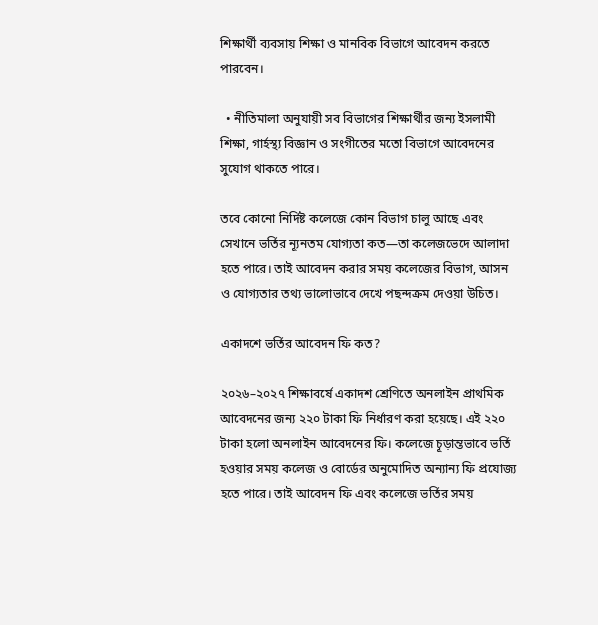শিক্ষার্থী ব্যবসায় শিক্ষা ও মানবিক বিভাগে আবেদন করতে পারবেন।

  • নীতিমালা অনুযায়ী সব বিভাগের শিক্ষার্থীর জন্য ইসলামী শিক্ষা, গার্হস্থ্য বিজ্ঞান ও সংগীতের মতো বিভাগে আবেদনের সুযোগ থাকতে পারে।

তবে কোনো নির্দিষ্ট কলেজে কোন বিভাগ চালু আছে এবং সেখানে ভর্তির ন্যূনতম যোগ্যতা কত—তা কলেজভেদে আলাদা হতে পারে। তাই আবেদন করার সময় কলেজের বিভাগ, আসন ও যোগ্যতার তথ্য ভালোভাবে দেখে পছন্দক্রম দেওয়া উচিত।

একাদশে ভর্তির আবেদন ফি কত?

২০২৬–২০২৭ শিক্ষাবর্ষে একাদশ শ্রেণিতে অনলাইন প্রাথমিক আবেদনের জন্য ২২০ টাকা ফি নির্ধারণ করা হয়েছে। এই ২২০ টাকা হলো অনলাইন আবেদনের ফি। কলেজে চূড়ান্তভাবে ভর্তি হওয়ার সময় কলেজ ও বোর্ডের অনুমোদিত অন্যান্য ফি প্রযোজ্য হতে পারে। তাই আবেদন ফি এবং কলেজে ভর্তির সময়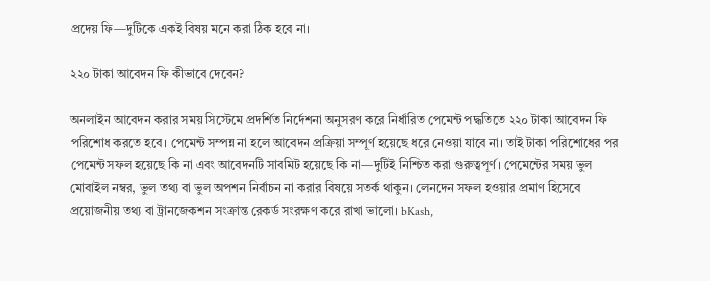প্রদেয় ফি—দুটিকে একই বিষয় মনে করা ঠিক হবে না।

২২০ টাকা আবেদন ফি কীভাবে দেবেন?

অনলাইন আবেদন করার সময় সিস্টেমে প্রদর্শিত নির্দেশনা অনুসরণ করে নির্ধারিত পেমেন্ট পদ্ধতিতে ২২০ টাকা আবেদন ফি পরিশোধ করতে হবে। পেমেন্ট সম্পন্ন না হলে আবেদন প্রক্রিয়া সম্পূর্ণ হয়েছে ধরে নেওয়া যাবে না। তাই টাকা পরিশোধের পর পেমেন্ট সফল হয়েছে কি না এবং আবেদনটি সাবমিট হয়েছে কি না—দুটিই নিশ্চিত করা গুরুত্বপূর্ণ। পেমেন্টের সময় ভুল মোবাইল নম্বর, ভুল তথ্য বা ভুল অপশন নির্বাচন না করার বিষয়ে সতর্ক থাকুন। লেনদেন সফল হওয়ার প্রমাণ হিসেবে প্রয়োজনীয় তথ্য বা ট্রানজেকশন সংক্রান্ত রেকর্ড সংরক্ষণ করে রাখা ভালো। bKash,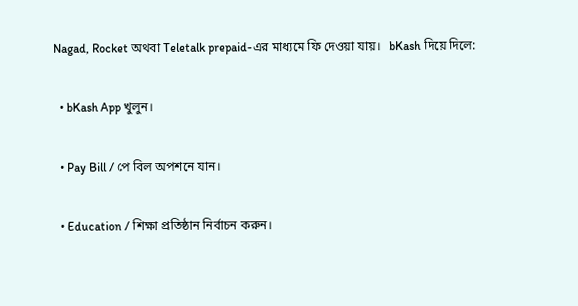Nagad, Rocket অথবা Teletalk prepaid-এর মাধ্যমে ফি দেওয়া যায়।   bKash দিয়ে দিলে:

  • bKash App খুলুন।

  • Pay Bill / পে বিল অপশনে যান।

  • Education / শিক্ষা প্রতিষ্ঠান নির্বাচন করুন।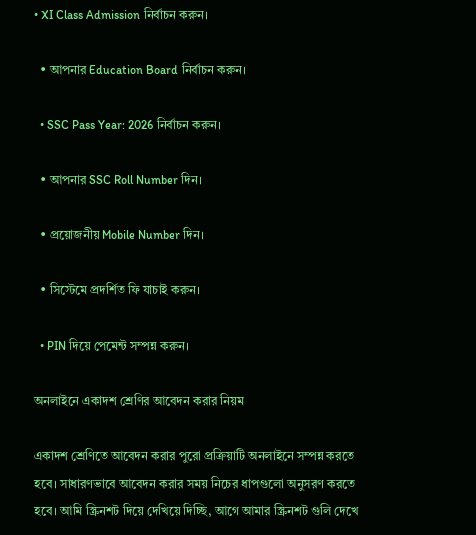• XI Class Admission নির্বাচন করুন।

  • আপনার Education Board নির্বাচন করুন।

  • SSC Pass Year: 2026 নির্বাচন করুন।

  • আপনার SSC Roll Number দিন।

  • প্রয়োজনীয় Mobile Number দিন।

  • সিস্টেমে প্রদর্শিত ফি যাচাই করুন।

  • PIN দিয়ে পেমেন্ট সম্পন্ন করুন।

অনলাইনে একাদশ শ্রেণির আবেদন করার নিয়ম

একাদশ শ্রেণিতে আবেদন করার পুরো প্রক্রিয়াটি অনলাইনে সম্পন্ন করতে হবে। সাধারণভাবে আবেদন করার সময় নিচের ধাপগুলো অনুসরণ করতে হবে। আমি স্ক্রিনশট দিয়ে দেখিয়ে দিচ্ছি, আগে আমার স্ক্রিনশট গুলি দেখে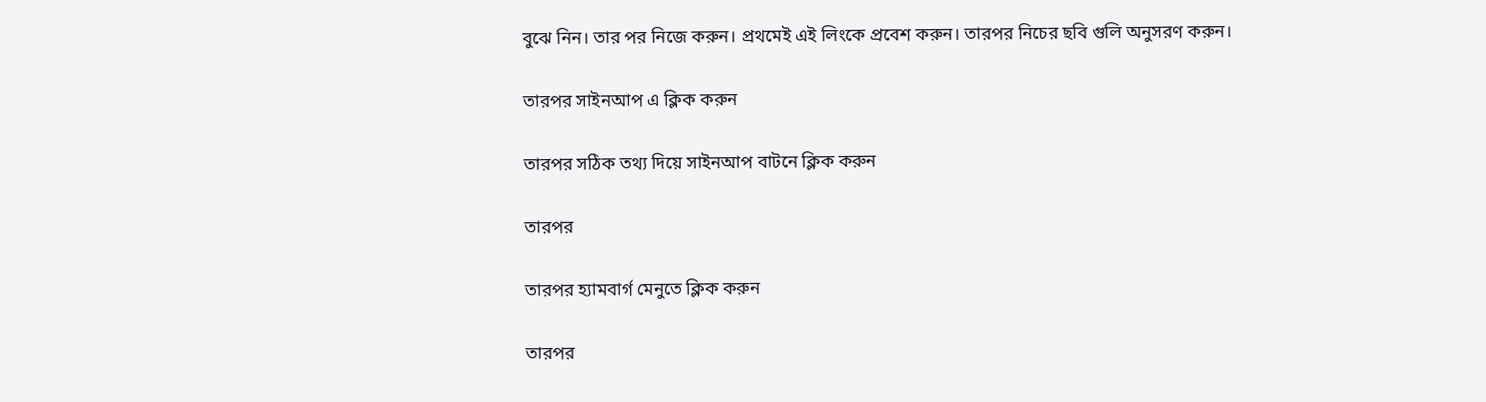বুঝে নিন। তার পর নিজে করুন। প্রথমেই এই লিংকে প্রবেশ করুন। তারপর নিচের ছবি গুলি অনুসরণ করুন।

তারপর সাইনআপ এ ক্লিক করুন

তারপর সঠিক তথ্য দিয়ে সাইনআপ বাটনে ক্লিক করুন

তারপর

তারপর হ্যামবার্গ মেনুতে ক্লিক করুন

তারপর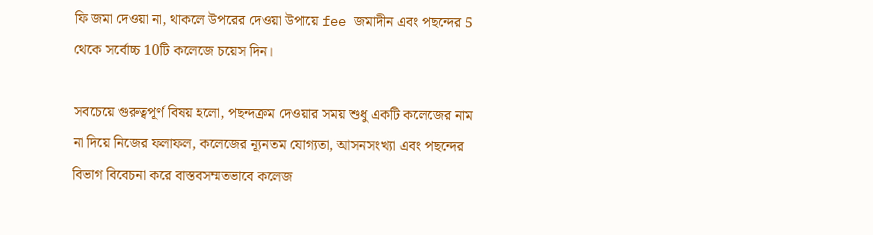ফি জমা দেওয়া না, থাকলে উপরের দেওয়া উপায়ে fee জমাদীন এবং পছন্দের 5 থেকে সর্বোচ্চ 10টি কলেজে চয়েস দিন।

সবচেয়ে গুরুত্বপূর্ণ বিষয় হলো, পছন্দক্রম দেওয়ার সময় শুধু একটি কলেজের নাম না দিয়ে নিজের ফলাফল, কলেজের ন্যূনতম যোগ্যতা, আসনসংখ্যা এবং পছন্দের বিভাগ বিবেচনা করে বাস্তবসম্মতভাবে কলেজ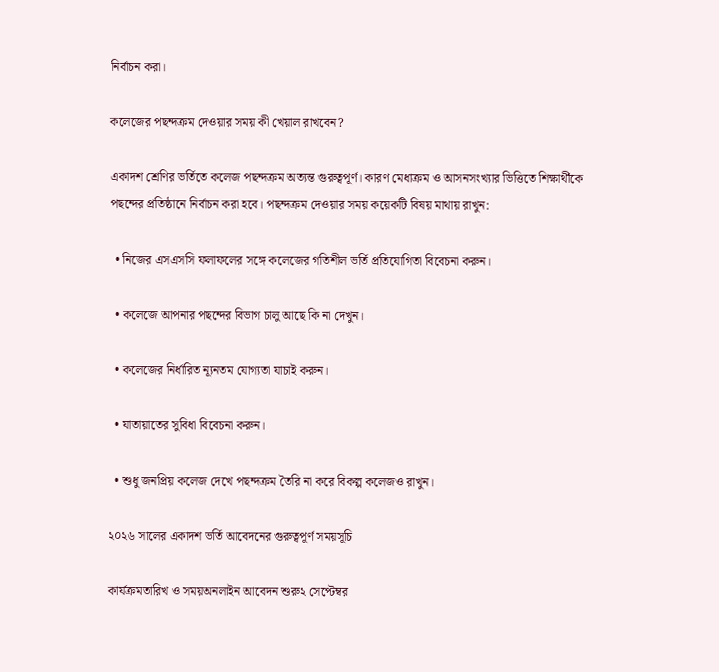নির্বাচন করা।

কলেজের পছন্দক্রম দেওয়ার সময় কী খেয়াল রাখবেন?

একাদশ শ্রেণির ভর্তিতে কলেজ পছন্দক্রম অত্যন্ত গুরুত্বপূর্ণ। কারণ মেধাক্রম ও আসনসংখ্যার ভিত্তিতে শিক্ষার্থীকে পছন্দের প্রতিষ্ঠানে নির্বাচন করা হবে। পছন্দক্রম দেওয়ার সময় কয়েকটি বিষয় মাথায় রাখুন:

  • নিজের এসএসসি ফলাফলের সঙ্গে কলেজের গতিশীল ভর্তি প্রতিযোগিতা বিবেচনা করুন।

  • কলেজে আপনার পছন্দের বিভাগ চালু আছে কি না দেখুন।

  • কলেজের নির্ধারিত ন্যূনতম যোগ্যতা যাচাই করুন।

  • যাতায়াতের সুবিধা বিবেচনা করুন।

  • শুধু জনপ্রিয় কলেজ দেখে পছন্দক্রম তৈরি না করে বিকল্প কলেজও রাখুন।

২০২৬ সালের একাদশ ভর্তি আবেদনের গুরুত্বপূর্ণ সময়সূচি

কার্যক্রমতারিখ ও সময়অনলাইন আবেদন শুরু২ সেপ্টেম্বর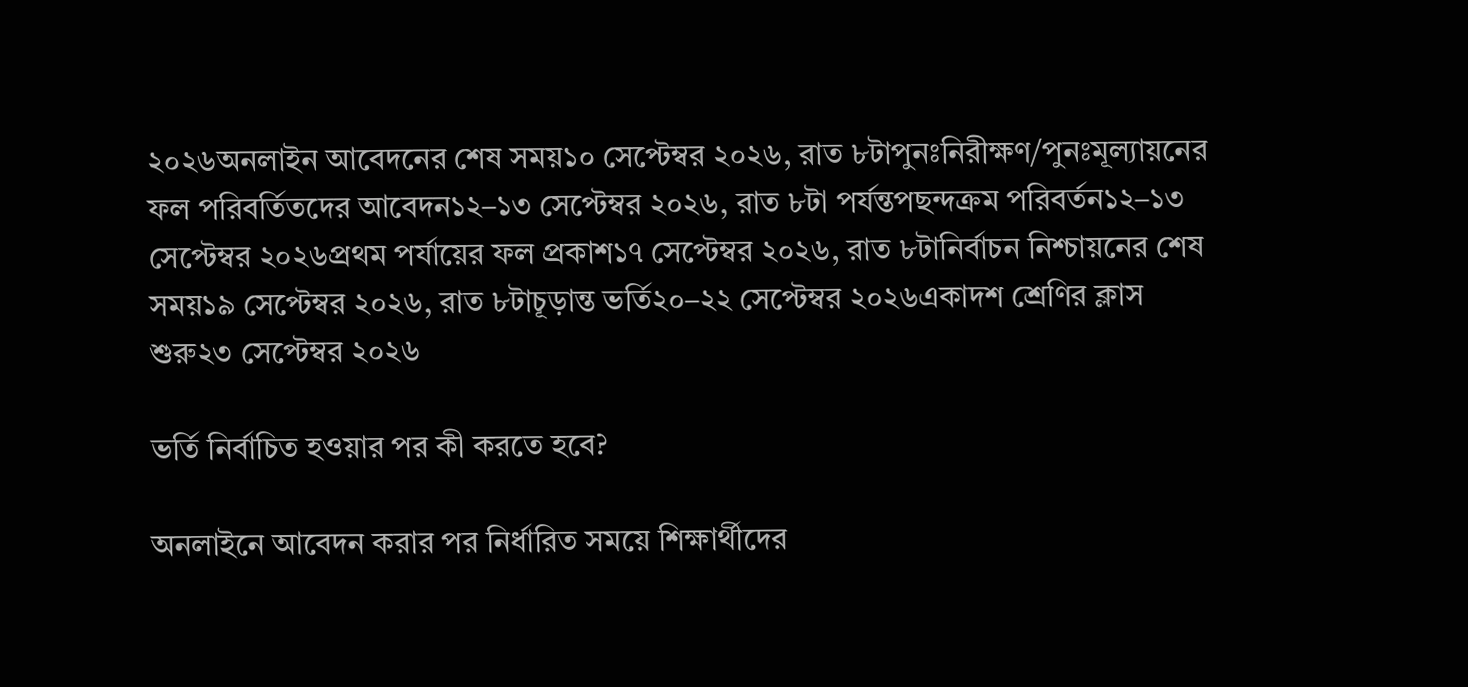২০২৬অনলাইন আবেদনের শেষ সময়১০ সেপ্টেম্বর ২০২৬, রাত ৮টাপুনঃনিরীক্ষণ/পুনঃমূল্যায়নের ফল পরিবর্তিতদের আবেদন১২–১৩ সেপ্টেম্বর ২০২৬, রাত ৮টা পর্যন্তপছন্দক্রম পরিবর্তন১২–১৩ সেপ্টেম্বর ২০২৬প্রথম পর্যায়ের ফল প্রকাশ১৭ সেপ্টেম্বর ২০২৬, রাত ৮টানির্বাচন নিশ্চায়নের শেষ সময়১৯ সেপ্টেম্বর ২০২৬, রাত ৮টাচূড়ান্ত ভর্তি২০–২২ সেপ্টেম্বর ২০২৬একাদশ শ্রেণির ক্লাস শুরু২৩ সেপ্টেম্বর ২০২৬

ভর্তি নির্বাচিত হওয়ার পর কী করতে হবে?

অনলাইনে আবেদন করার পর নির্ধারিত সময়ে শিক্ষার্থীদের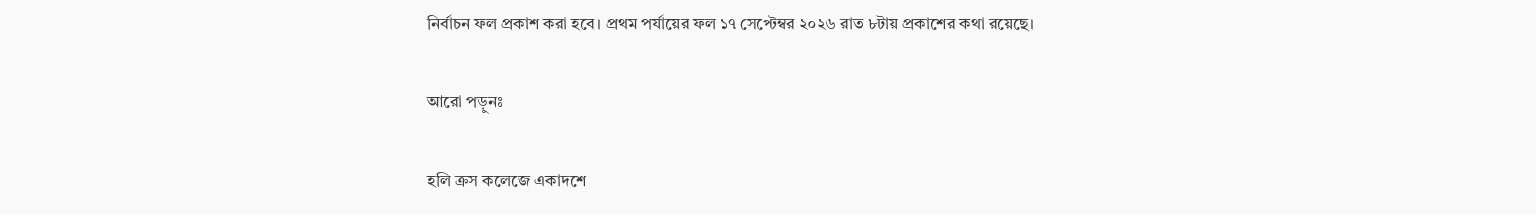নির্বাচন ফল প্রকাশ করা হবে। প্রথম পর্যায়ের ফল ১৭ সেপ্টেম্বর ২০২৬ রাত ৮টায় প্রকাশের কথা রয়েছে।

আরো পড়ুনঃ

হলি ক্রস কলেজে একাদশে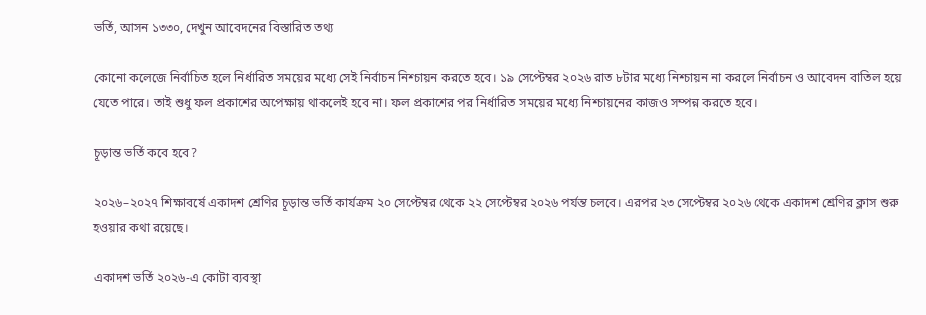ভর্তি, আসন ১৩৩০, দেখুন আবেদনের বিস্তারিত তথ্য

কোনো কলেজে নির্বাচিত হলে নির্ধারিত সময়ের মধ্যে সেই নির্বাচন নিশ্চায়ন করতে হবে। ১৯ সেপ্টেম্বর ২০২৬ রাত ৮টার মধ্যে নিশ্চায়ন না করলে নির্বাচন ও আবেদন বাতিল হয়ে যেতে পারে। তাই শুধু ফল প্রকাশের অপেক্ষায় থাকলেই হবে না। ফল প্রকাশের পর নির্ধারিত সময়ের মধ্যে নিশ্চায়নের কাজও সম্পন্ন করতে হবে।

চূড়ান্ত ভর্তি কবে হবে?

২০২৬–২০২৭ শিক্ষাবর্ষে একাদশ শ্রেণির চূড়ান্ত ভর্তি কার্যক্রম ২০ সেপ্টেম্বর থেকে ২২ সেপ্টেম্বর ২০২৬ পর্যন্ত চলবে। এরপর ২৩ সেপ্টেম্বর ২০২৬ থেকে একাদশ শ্রেণির ক্লাস শুরু হওয়ার কথা রয়েছে।

একাদশ ভর্তি ২০২৬-এ কোটা ব্যবস্থা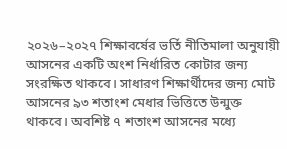২০২৬–২০২৭ শিক্ষাবর্ষের ভর্তি নীতিমালা অনুযায়ী আসনের একটি অংশ নির্ধারিত কোটার জন্য সংরক্ষিত থাকবে। সাধারণ শিক্ষার্থীদের জন্য মোট আসনের ৯৩ শতাংশ মেধার ভিত্তিতে উন্মুক্ত থাকবে। অবশিষ্ট ৭ শতাংশ আসনের মধ্যে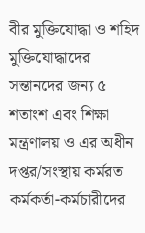বীর মুক্তিযোদ্ধা ও শহিদ মুক্তিযোদ্ধাদের সন্তানদের জন্য ৫ শতাংশ এবং শিক্ষা মন্ত্রণালয় ও এর অধীন দপ্তর/সংস্থায় কর্মরত কর্মকর্তা-কর্মচারীদের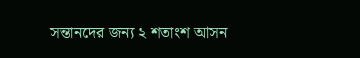সন্তানদের জন্য ২ শতাংশ আসন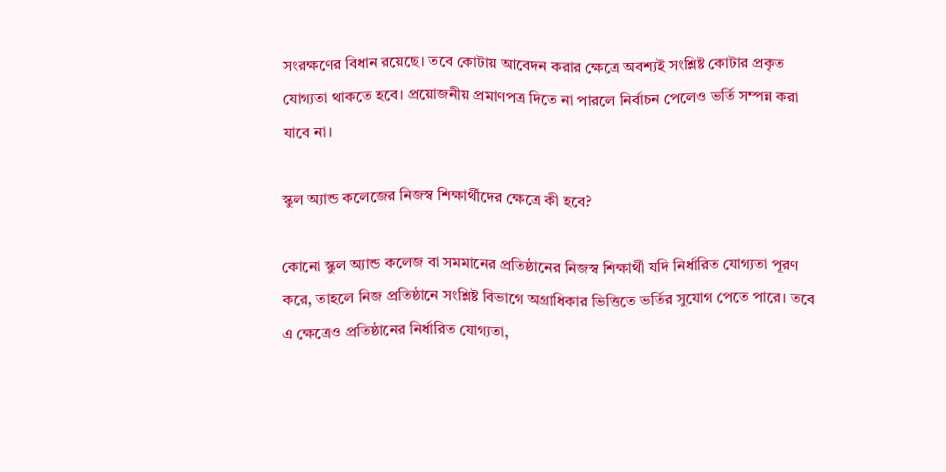সংরক্ষণের বিধান রয়েছে। তবে কোটায় আবেদন করার ক্ষেত্রে অবশ্যই সংশ্লিষ্ট কোটার প্রকৃত যোগ্যতা থাকতে হবে। প্রয়োজনীয় প্রমাণপত্র দিতে না পারলে নির্বাচন পেলেও ভর্তি সম্পন্ন করা যাবে না।

স্কুল অ্যান্ড কলেজের নিজস্ব শিক্ষার্থীদের ক্ষেত্রে কী হবে?

কোনো স্কুল অ্যান্ড কলেজ বা সমমানের প্রতিষ্ঠানের নিজস্ব শিক্ষার্থী যদি নির্ধারিত যোগ্যতা পূরণ করে, তাহলে নিজ প্রতিষ্ঠানে সংশ্লিষ্ট বিভাগে অগ্রাধিকার ভিত্তিতে ভর্তির সুযোগ পেতে পারে। তবে এ ক্ষেত্রেও প্রতিষ্ঠানের নির্ধারিত যোগ্যতা,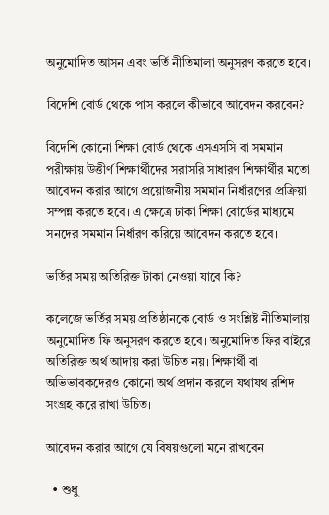অনুমোদিত আসন এবং ভর্তি নীতিমালা অনুসরণ করতে হবে।

বিদেশি বোর্ড থেকে পাস করলে কীভাবে আবেদন করবেন?

বিদেশি কোনো শিক্ষা বোর্ড থেকে এসএসসি বা সমমান পরীক্ষায় উত্তীর্ণ শিক্ষার্থীদের সরাসরি সাধারণ শিক্ষার্থীর মতো আবেদন করার আগে প্রয়োজনীয় সমমান নির্ধারণের প্রক্রিয়া সম্পন্ন করতে হবে। এ ক্ষেত্রে ঢাকা শিক্ষা বোর্ডের মাধ্যমে সনদের সমমান নির্ধারণ করিয়ে আবেদন করতে হবে।

ভর্তির সময় অতিরিক্ত টাকা নেওয়া যাবে কি?

কলেজে ভর্তির সময় প্রতিষ্ঠানকে বোর্ড ও সংশ্লিষ্ট নীতিমালায় অনুমোদিত ফি অনুসরণ করতে হবে। অনুমোদিত ফির বাইরে অতিরিক্ত অর্থ আদায় করা উচিত নয়। শিক্ষার্থী বা অভিভাবকদেরও কোনো অর্থ প্রদান করলে যথাযথ রশিদ সংগ্রহ করে রাখা উচিত।

আবেদন করার আগে যে বিষয়গুলো মনে রাখবেন

  • শুধু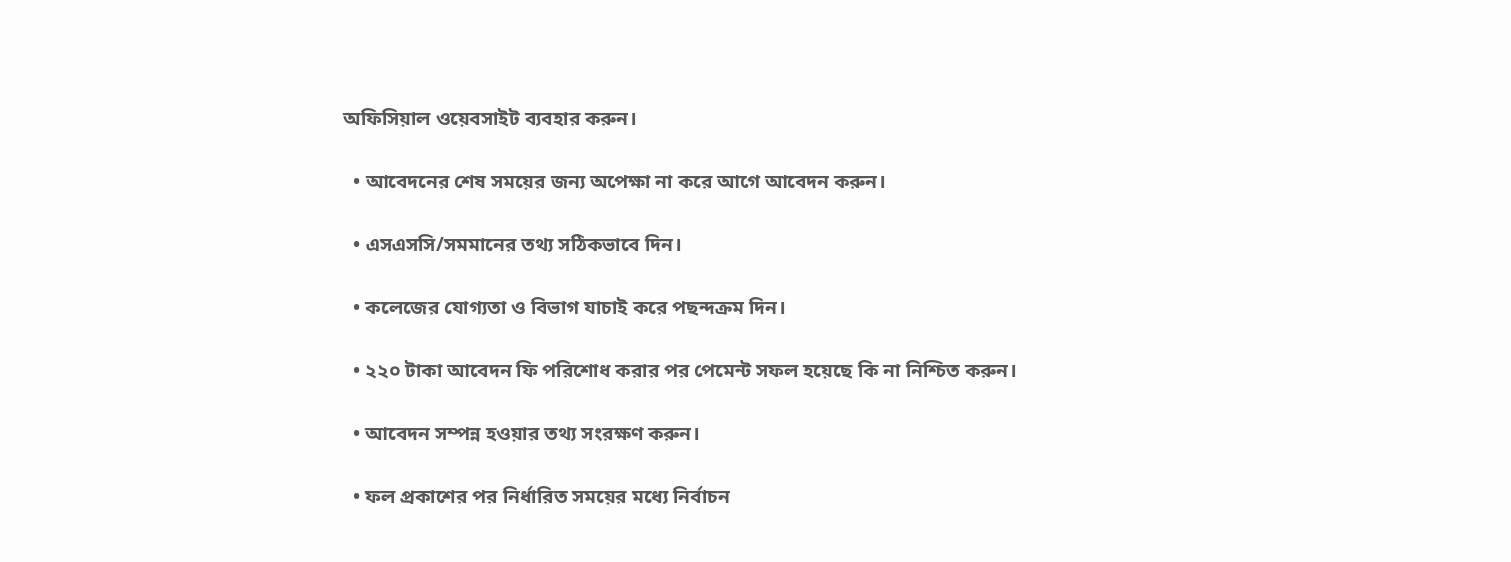অফিসিয়াল ওয়েবসাইট ব্যবহার করুন।

  • আবেদনের শেষ সময়ের জন্য অপেক্ষা না করে আগে আবেদন করুন।

  • এসএসসি/সমমানের তথ্য সঠিকভাবে দিন।

  • কলেজের যোগ্যতা ও বিভাগ যাচাই করে পছন্দক্রম দিন।

  • ২২০ টাকা আবেদন ফি পরিশোধ করার পর পেমেন্ট সফল হয়েছে কি না নিশ্চিত করুন।

  • আবেদন সম্পন্ন হওয়ার তথ্য সংরক্ষণ করুন।

  • ফল প্রকাশের পর নির্ধারিত সময়ের মধ্যে নির্বাচন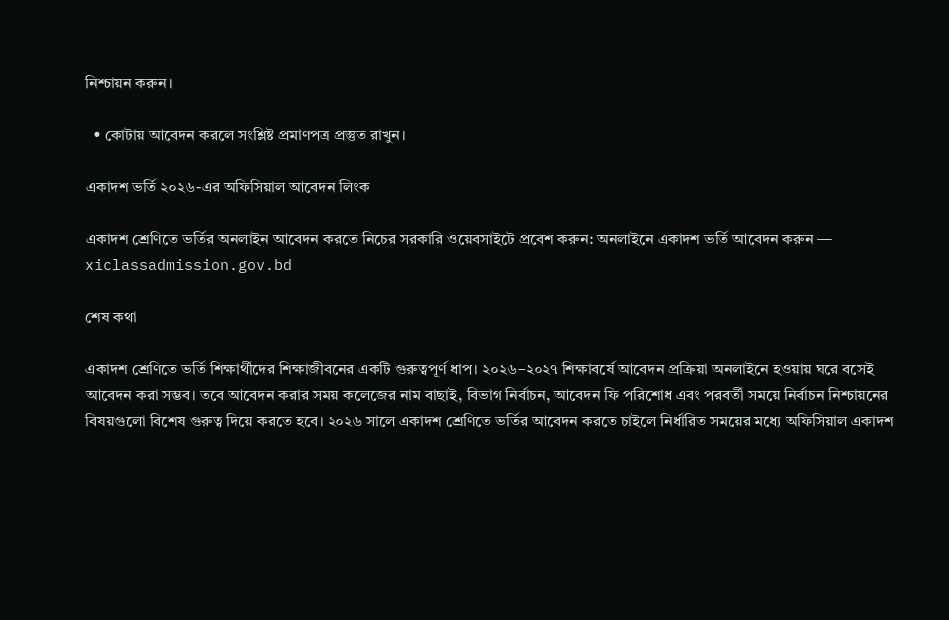নিশ্চায়ন করুন।

  • কোটায় আবেদন করলে সংশ্লিষ্ট প্রমাণপত্র প্রস্তুত রাখুন।

একাদশ ভর্তি ২০২৬-এর অফিসিয়াল আবেদন লিংক

একাদশ শ্রেণিতে ভর্তির অনলাইন আবেদন করতে নিচের সরকারি ওয়েবসাইটে প্রবেশ করুন: অনলাইনে একাদশ ভর্তি আবেদন করুন — xiclassadmission.gov.bd

শেষ কথা

একাদশ শ্রেণিতে ভর্তি শিক্ষার্থীদের শিক্ষাজীবনের একটি গুরুত্বপূর্ণ ধাপ। ২০২৬–২০২৭ শিক্ষাবর্ষে আবেদন প্রক্রিয়া অনলাইনে হওয়ায় ঘরে বসেই আবেদন করা সম্ভব। তবে আবেদন করার সময় কলেজের নাম বাছাই, বিভাগ নির্বাচন, আবেদন ফি পরিশোধ এবং পরবর্তী সময়ে নির্বাচন নিশ্চায়নের বিষয়গুলো বিশেষ গুরুত্ব দিয়ে করতে হবে। ২০২৬ সালে একাদশ শ্রেণিতে ভর্তির আবেদন করতে চাইলে নির্ধারিত সময়ের মধ্যে অফিসিয়াল একাদশ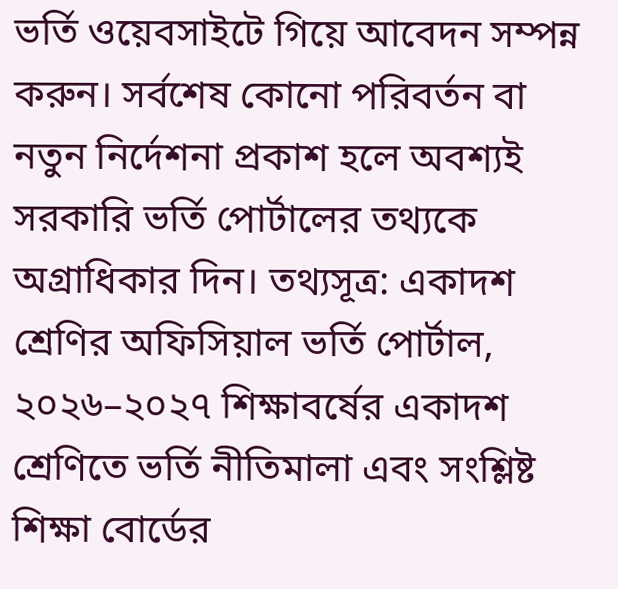ভর্তি ওয়েবসাইটে গিয়ে আবেদন সম্পন্ন করুন। সর্বশেষ কোনো পরিবর্তন বা নতুন নির্দেশনা প্রকাশ হলে অবশ্যই সরকারি ভর্তি পোর্টালের তথ্যকে অগ্রাধিকার দিন। তথ্যসূত্র: একাদশ শ্রেণির অফিসিয়াল ভর্তি পোর্টাল, ২০২৬–২০২৭ শিক্ষাবর্ষের একাদশ শ্রেণিতে ভর্তি নীতিমালা এবং সংশ্লিষ্ট শিক্ষা বোর্ডের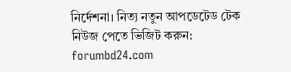নির্দেশনা। নিত্য নতুন আপডেটেড টেক নিউজ পেতে ভিজিট করুন: forumbd24.com